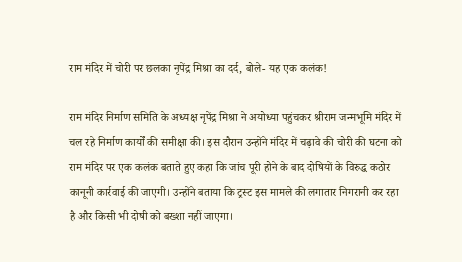राम मंदिर में चोरी पर छलका नृपेंद्र मिश्रा का दर्द, बोले- यह एक कलंक!

राम मंदिर निर्माण समिति के अध्यक्ष नृपेंद्र मिश्रा ने अयोध्या पहुंचकर श्रीराम जन्मभूमि मंदिर में चल रहे निर्माण कार्यों की समीक्षा की। इस दौरान उन्होंने मंदिर में चढ़ावे की चोरी की घटना को राम मंदिर पर एक कलंक बताते हुए कहा कि जांच पूरी होने के बाद दोषियों के विरुद्ध कठोर कानूनी कार्रवाई की जाएगी। उन्होंने बताया कि ट्रस्ट इस मामले की लगातार निगरानी कर रहा है और किसी भी दोषी को बख्शा नहीं जाएगा।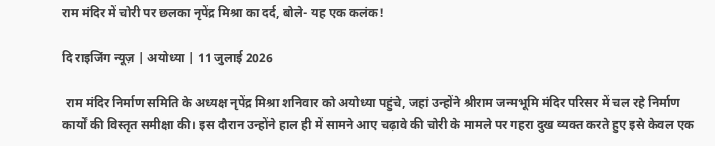राम मंदिर में चोरी पर छलका नृपेंद्र मिश्रा का दर्द, बोले- यह एक कलंक!

दि राइजिंग न्यूज़ | अयोध्या | 11 जुलाई 2026

 राम मंदिर निर्माण समिति के अध्यक्ष नृपेंद्र मिश्रा शनिवार को अयोध्या पहुंचे, जहां उन्होंने श्रीराम जन्मभूमि मंदिर परिसर में चल रहे निर्माण कार्यों की विस्तृत समीक्षा की। इस दौरान उन्होंने हाल ही में सामने आए चढ़ावे की चोरी के मामले पर गहरा दुख व्यक्त करते हुए इसे केवल एक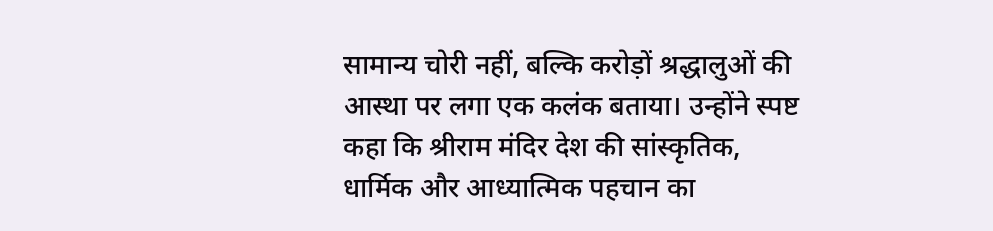सामान्य चोरी नहीं, बल्कि करोड़ों श्रद्धालुओं की आस्था पर लगा एक कलंक बताया। उन्होंने स्पष्ट कहा कि श्रीराम मंदिर देश की सांस्कृतिक, धार्मिक और आध्यात्मिक पहचान का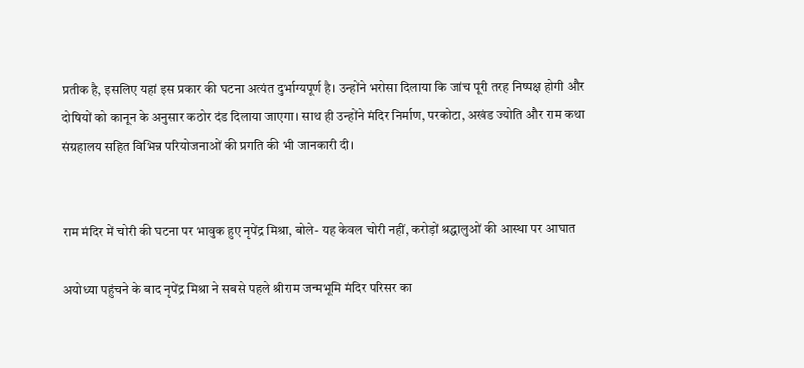प्रतीक है, इसलिए यहां इस प्रकार की घटना अत्यंत दुर्भाग्यपूर्ण है। उन्होंने भरोसा दिलाया कि जांच पूरी तरह निष्पक्ष होगी और दोषियों को कानून के अनुसार कठोर दंड दिलाया जाएगा। साथ ही उन्होंने मंदिर निर्माण, परकोटा, अखंड ज्योति और राम कथा संग्रहालय सहित विभिन्न परियोजनाओं की प्रगति की भी जानकारी दी।


राम मंदिर में चोरी की घटना पर भावुक हुए नृपेंद्र मिश्रा, बोले- यह केवल चोरी नहीं, करोड़ों श्रद्धालुओं की आस्था पर आघात

अयोध्या पहुंचने के बाद नृपेंद्र मिश्रा ने सबसे पहले श्रीराम जन्मभूमि मंदिर परिसर का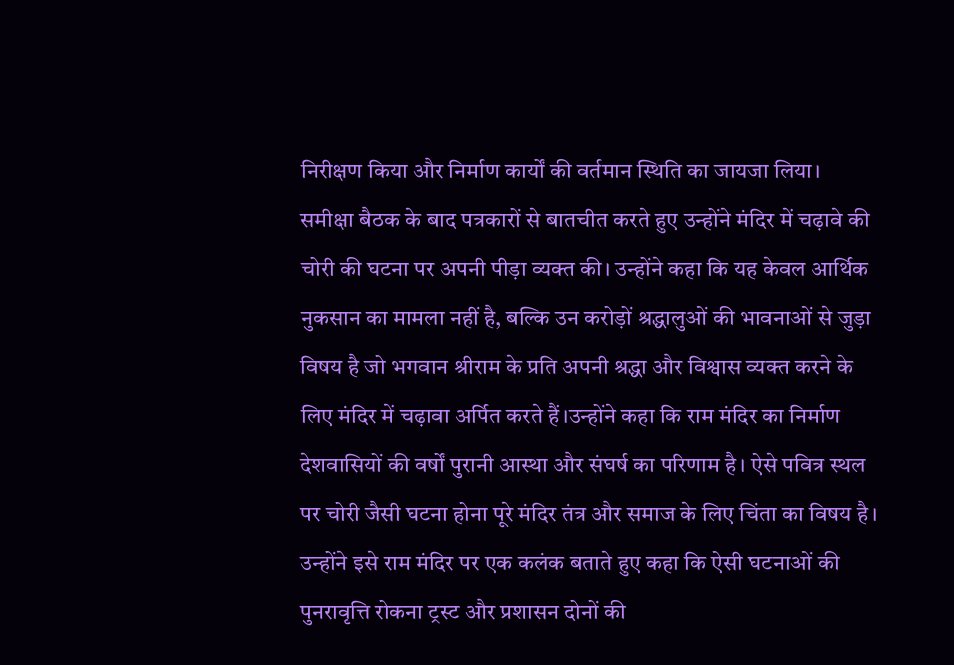निरीक्षण किया और निर्माण कार्यों की वर्तमान स्थिति का जायजा लिया। समीक्षा बैठक के बाद पत्रकारों से बातचीत करते हुए उन्होंने मंदिर में चढ़ावे की चोरी की घटना पर अपनी पीड़ा व्यक्त की। उन्होंने कहा कि यह केवल आर्थिक नुकसान का मामला नहीं है, बल्कि उन करोड़ों श्रद्धालुओं की भावनाओं से जुड़ा विषय है जो भगवान श्रीराम के प्रति अपनी श्रद्धा और विश्वास व्यक्त करने के लिए मंदिर में चढ़ावा अर्पित करते हैं।उन्होंने कहा कि राम मंदिर का निर्माण देशवासियों की वर्षों पुरानी आस्था और संघर्ष का परिणाम है। ऐसे पवित्र स्थल पर चोरी जैसी घटना होना पूरे मंदिर तंत्र और समाज के लिए चिंता का विषय है। उन्होंने इसे राम मंदिर पर एक कलंक बताते हुए कहा कि ऐसी घटनाओं की पुनरावृत्ति रोकना ट्रस्ट और प्रशासन दोनों की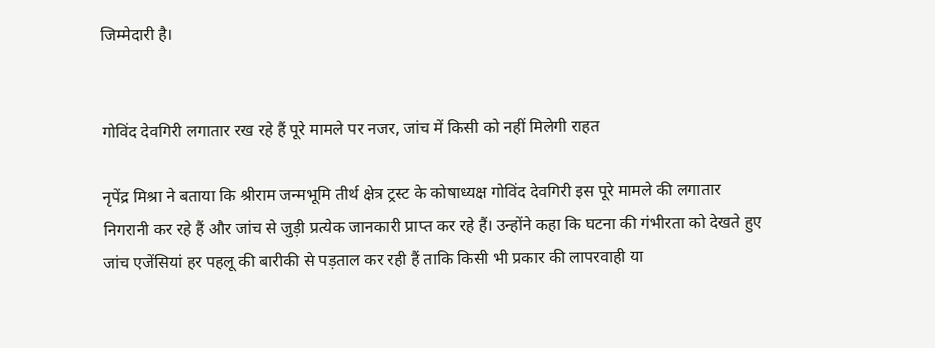जिम्मेदारी है।


गोविंद देवगिरी लगातार रख रहे हैं पूरे मामले पर नजर, जांच में किसी को नहीं मिलेगी राहत

नृपेंद्र मिश्रा ने बताया कि श्रीराम जन्मभूमि तीर्थ क्षेत्र ट्रस्ट के कोषाध्यक्ष गोविंद देवगिरी इस पूरे मामले की लगातार निगरानी कर रहे हैं और जांच से जुड़ी प्रत्येक जानकारी प्राप्त कर रहे हैं। उन्होंने कहा कि घटना की गंभीरता को देखते हुए जांच एजेंसियां हर पहलू की बारीकी से पड़ताल कर रही हैं ताकि किसी भी प्रकार की लापरवाही या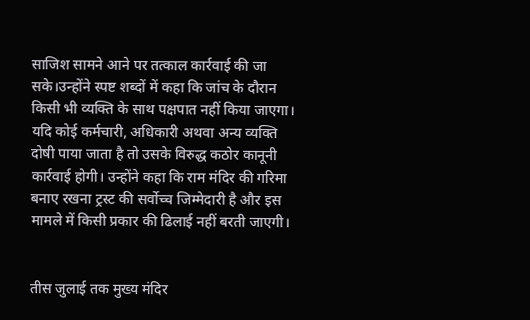साजिश सामने आने पर तत्काल कार्रवाई की जा सके।उन्होंने स्पष्ट शब्दों में कहा कि जांच के दौरान किसी भी व्यक्ति के साथ पक्षपात नहीं किया जाएगा। यदि कोई कर्मचारी, अधिकारी अथवा अन्य व्यक्ति दोषी पाया जाता है तो उसके विरुद्ध कठोर कानूनी कार्रवाई होगी। उन्होंने कहा कि राम मंदिर की गरिमा बनाए रखना ट्रस्ट की सर्वोच्च जिम्मेदारी है और इस मामले में किसी प्रकार की ढिलाई नहीं बरती जाएगी।


तीस जुलाई तक मुख्य मंदिर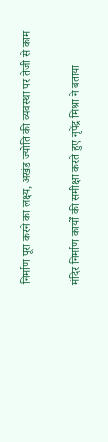निर्माण पूरा करने का लक्ष्य, अखंड ज्योति की व्यवस्था पर तेजी से काम

मंदिर निर्माण कार्यों की समीक्षा करते हुए नृपेंद्र मिश्रा ने बताया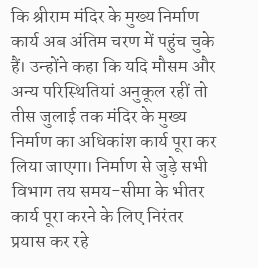कि श्रीराम मंदिर के मुख्य निर्माण कार्य अब अंतिम चरण में पहुंच चुके हैं। उन्होंने कहा कि यदि मौसम और अन्य परिस्थितियां अनुकूल रहीं तो तीस जुलाई तक मंदिर के मुख्य निर्माण का अधिकांश कार्य पूरा कर लिया जाएगा। निर्माण से जुड़े सभी विभाग तय समय-सीमा के भीतर कार्य पूरा करने के लिए निरंतर प्रयास कर रहे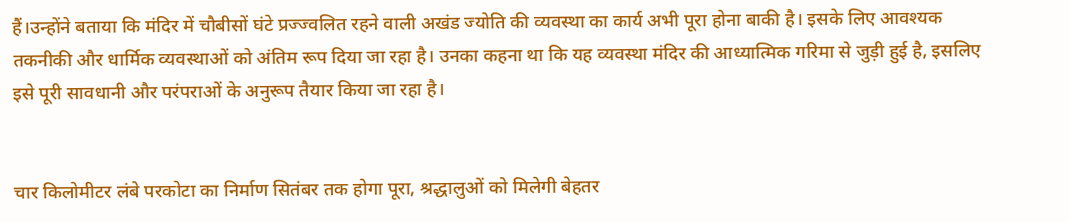हैं।उन्होंने बताया कि मंदिर में चौबीसों घंटे प्रज्ज्वलित रहने वाली अखंड ज्योति की व्यवस्था का कार्य अभी पूरा होना बाकी है। इसके लिए आवश्यक तकनीकी और धार्मिक व्यवस्थाओं को अंतिम रूप दिया जा रहा है। उनका कहना था कि यह व्यवस्था मंदिर की आध्यात्मिक गरिमा से जुड़ी हुई है, इसलिए इसे पूरी सावधानी और परंपराओं के अनुरूप तैयार किया जा रहा है।


चार किलोमीटर लंबे परकोटा का निर्माण सितंबर तक होगा पूरा, श्रद्धालुओं को मिलेगी बेहतर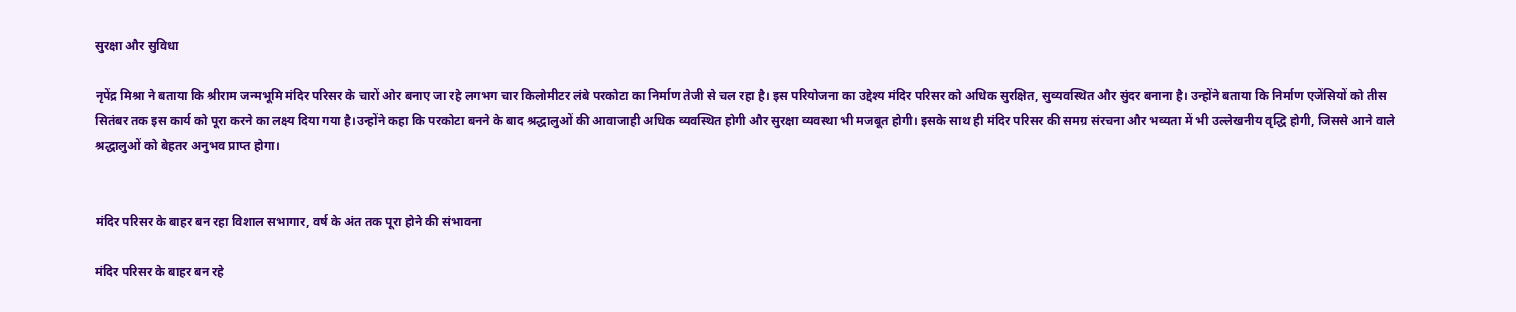सुरक्षा और सुविधा

नृपेंद्र मिश्रा ने बताया कि श्रीराम जन्मभूमि मंदिर परिसर के चारों ओर बनाए जा रहे लगभग चार किलोमीटर लंबे परकोटा का निर्माण तेजी से चल रहा है। इस परियोजना का उद्देश्य मंदिर परिसर को अधिक सुरक्षित, सुव्यवस्थित और सुंदर बनाना है। उन्होंने बताया कि निर्माण एजेंसियों को तीस सितंबर तक इस कार्य को पूरा करने का लक्ष्य दिया गया है।उन्होंने कहा कि परकोटा बनने के बाद श्रद्धालुओं की आवाजाही अधिक व्यवस्थित होगी और सुरक्षा व्यवस्था भी मजबूत होगी। इसके साथ ही मंदिर परिसर की समग्र संरचना और भव्यता में भी उल्लेखनीय वृद्धि होगी, जिससे आने वाले श्रद्धालुओं को बेहतर अनुभव प्राप्त होगा।


मंदिर परिसर के बाहर बन रहा विशाल सभागार, वर्ष के अंत तक पूरा होने की संभावना

मंदिर परिसर के बाहर बन रहे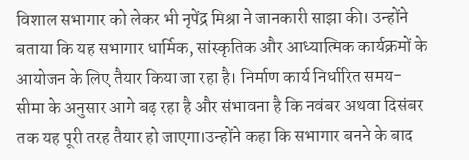विशाल सभागार को लेकर भी नृपेंद्र मिश्रा ने जानकारी साझा की। उन्होंने बताया कि यह सभागार धार्मिक, सांस्कृतिक और आध्यात्मिक कार्यक्रमों के आयोजन के लिए तैयार किया जा रहा है। निर्माण कार्य निर्धारित समय-सीमा के अनुसार आगे बढ़ रहा है और संभावना है कि नवंबर अथवा दिसंबर तक यह पूरी तरह तैयार हो जाएगा।उन्होंने कहा कि सभागार बनने के बाद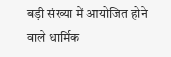बड़ी संख्या में आयोजित होने वाले धार्मिक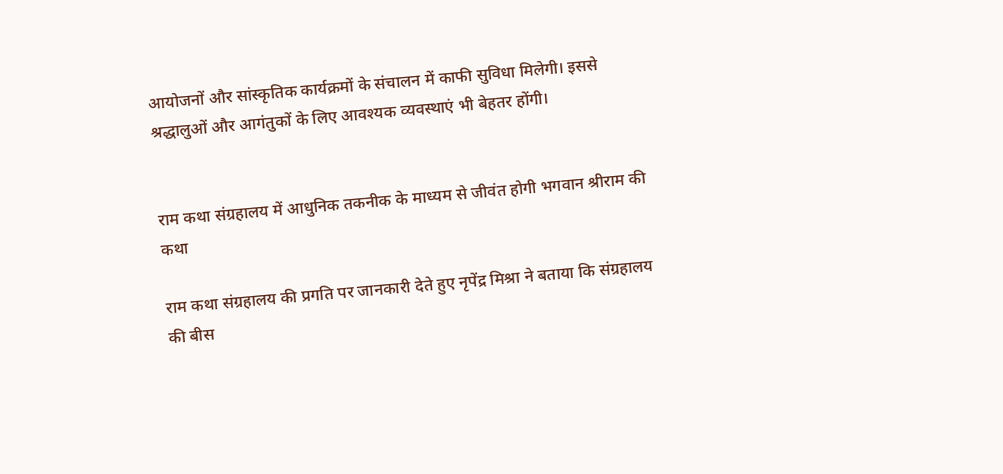आयोजनों और सांस्कृतिक कार्यक्रमों के संचालन में काफी सुविधा मिलेगी। इससे श्रद्धालुओं और आगंतुकों के लिए आवश्यक व्यवस्थाएं भी बेहतर होंगी।


राम कथा संग्रहालय में आधुनिक तकनीक के माध्यम से जीवंत होगी भगवान श्रीराम की कथा

राम कथा संग्रहालय की प्रगति पर जानकारी देते हुए नृपेंद्र मिश्रा ने बताया कि संग्रहालय की बीस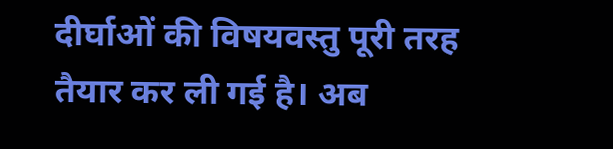दीर्घाओं की विषयवस्तु पूरी तरह तैयार कर ली गई है। अब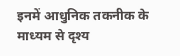इनमें आधुनिक तकनीक के माध्यम से दृश्य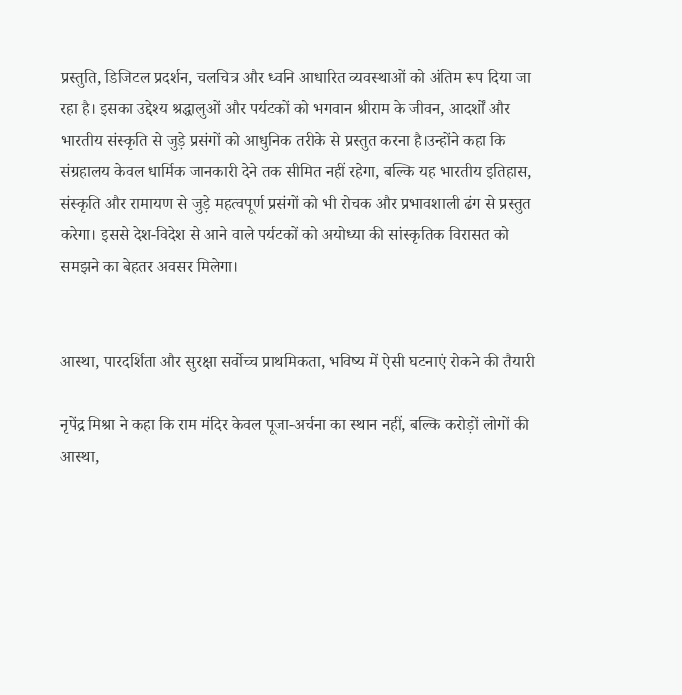प्रस्तुति, डिजिटल प्रदर्शन, चलचित्र और ध्वनि आधारित व्यवस्थाओं को अंतिम रूप दिया जा रहा है। इसका उद्देश्य श्रद्धालुओं और पर्यटकों को भगवान श्रीराम के जीवन, आदर्शों और भारतीय संस्कृति से जुड़े प्रसंगों को आधुनिक तरीके से प्रस्तुत करना है।उन्होंने कहा कि संग्रहालय केवल धार्मिक जानकारी देने तक सीमित नहीं रहेगा, बल्कि यह भारतीय इतिहास, संस्कृति और रामायण से जुड़े महत्वपूर्ण प्रसंगों को भी रोचक और प्रभावशाली ढंग से प्रस्तुत करेगा। इससे देश-विदेश से आने वाले पर्यटकों को अयोध्या की सांस्कृतिक विरासत को समझने का बेहतर अवसर मिलेगा।


आस्था, पारदर्शिता और सुरक्षा सर्वोच्च प्राथमिकता, भविष्य में ऐसी घटनाएं रोकने की तैयारी

नृपेंद्र मिश्रा ने कहा कि राम मंदिर केवल पूजा-अर्चना का स्थान नहीं, बल्कि करोड़ों लोगों की आस्था,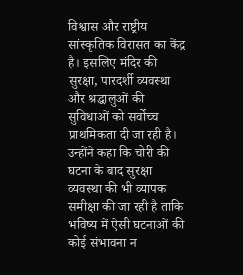विश्वास और राष्ट्रीय सांस्कृतिक विरासत का केंद्र है। इसलिए मंदिर की सुरक्षा, पारदर्शी व्यवस्था और श्रद्धालुओं की सुविधाओं को सर्वोच्च प्राथमिकता दी जा रही है। उन्होंने कहा कि चोरी की घटना के बाद सुरक्षा व्यवस्था की भी व्यापक समीक्षा की जा रही है ताकि भविष्य में ऐसी घटनाओं की कोई संभावना न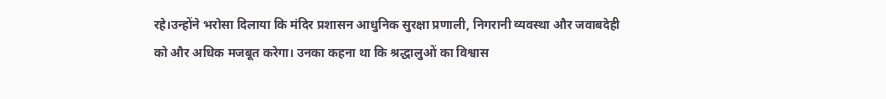रहे।उन्होंने भरोसा दिलाया कि मंदिर प्रशासन आधुनिक सुरक्षा प्रणाली, निगरानी व्यवस्था और जवाबदेही को और अधिक मजबूत करेगा। उनका कहना था कि श्रद्धालुओं का विश्वास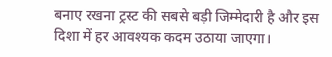बनाए रखना ट्रस्ट की सबसे बड़ी जिम्मेदारी है और इस दिशा में हर आवश्यक कदम उठाया जाएगा।